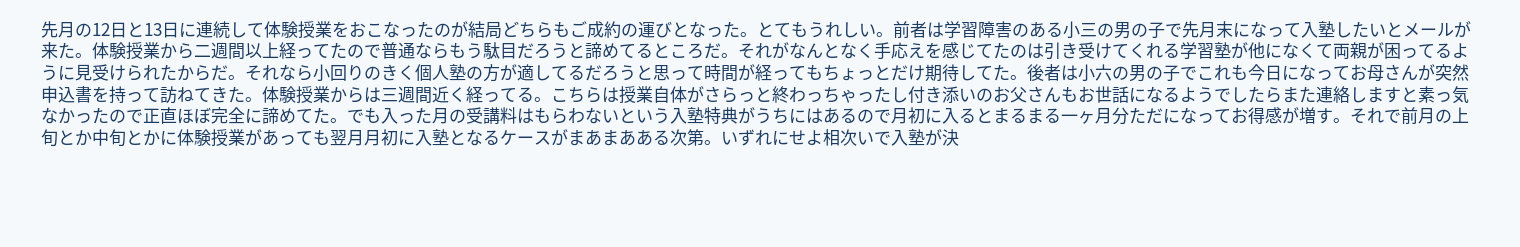先月の12日と13日に連続して体験授業をおこなったのが結局どちらもご成約の運びとなった。とてもうれしい。前者は学習障害のある小三の男の子で先月末になって入塾したいとメールが来た。体験授業から二週間以上経ってたので普通ならもう駄目だろうと諦めてるところだ。それがなんとなく手応えを感じてたのは引き受けてくれる学習塾が他になくて両親が困ってるように見受けられたからだ。それなら小回りのきく個人塾の方が適してるだろうと思って時間が経ってもちょっとだけ期待してた。後者は小六の男の子でこれも今日になってお母さんが突然申込書を持って訪ねてきた。体験授業からは三週間近く経ってる。こちらは授業自体がさらっと終わっちゃったし付き添いのお父さんもお世話になるようでしたらまた連絡しますと素っ気なかったので正直ほぼ完全に諦めてた。でも入った月の受講料はもらわないという入塾特典がうちにはあるので月初に入るとまるまる一ヶ月分ただになってお得感が増す。それで前月の上旬とか中旬とかに体験授業があっても翌月月初に入塾となるケースがまあまあある次第。いずれにせよ相次いで入塾が決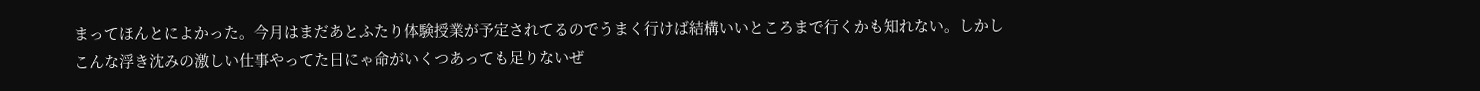まってほんとによかった。今月はまだあとふたり体験授業が予定されてるのでうまく行けば結構いいところまで行くかも知れない。しかしこんな浮き沈みの激しい仕事やってた日にゃ命がいくつあっても足りないぜ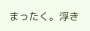まったく。浮き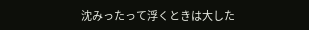沈みったって浮くときは大した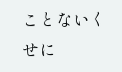ことないくせに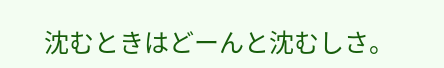沈むときはどーんと沈むしさ。